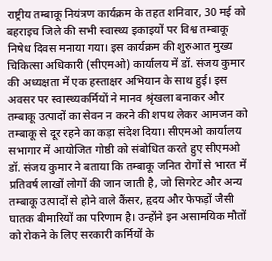राष्ट्रीय तम्बाकू नियंत्रण कार्यक्रम के तहत शनिवार, 30 मई को बहराइच जिले की सभी स्वास्थ्य इकाइयों पर विश्व तम्बाकू निषेध दिवस मनाया गया। इस कार्यक्रम की शुरुआत मुख्य चिकित्सा अधिकारी (सीएमओ) कार्यालय में डॉ. संजय कुमार की अध्यक्षता में एक हस्ताक्षर अभियान के साथ हुई। इस अवसर पर स्वास्थ्यकर्मियों ने मानव श्रृंखला बनाकर और तम्बाकू उत्पादों का सेवन न करने की शपथ लेकर आमजन को तम्बाकू से दूर रहने का कड़ा संदेश दिया। सीएमओ कार्यालय सभागार में आयोजित गोष्ठी को संबोधित करते हुए सीएमओ डॉ. संजय कुमार ने बताया कि तम्बाकू जनित रोगों से भारत में प्रतिवर्ष लाखों लोगों की जान जाती है, जो सिगरेट और अन्य तम्बाकू उत्पादों से होने वाले कैंसर, हृदय और फेफड़ों जैसी घातक बीमारियों का परिणाम है। उन्होंने इन असामयिक मौतों को रोकने के लिए सरकारी कर्मियों के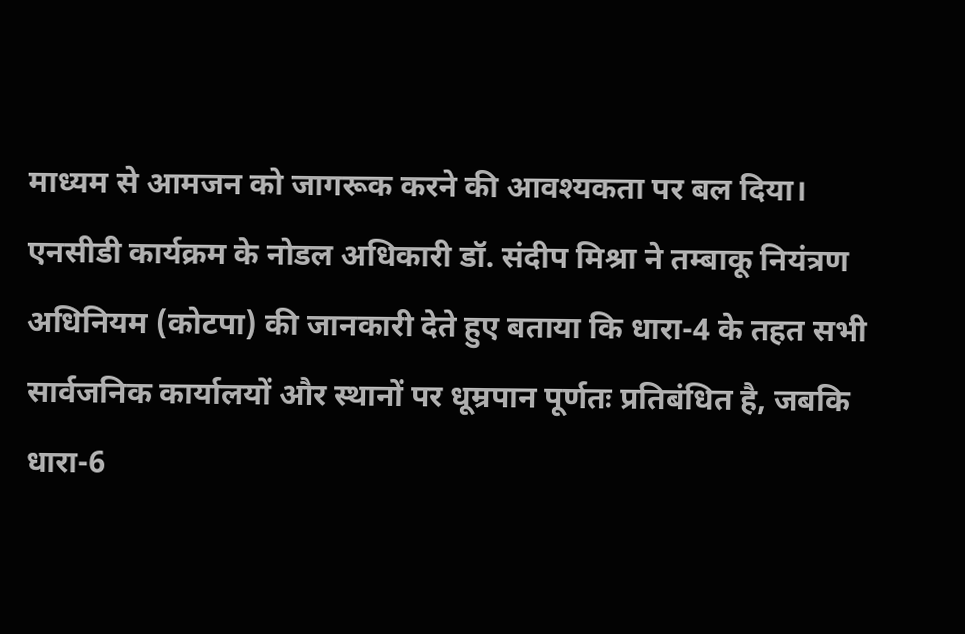माध्यम से आमजन को जागरूक करने की आवश्यकता पर बल दिया। एनसीडी कार्यक्रम के नोडल अधिकारी डॉ. संदीप मिश्रा ने तम्बाकू नियंत्रण अधिनियम (कोटपा) की जानकारी देते हुए बताया कि धारा-4 के तहत सभी सार्वजनिक कार्यालयों और स्थानों पर धूम्रपान पूर्णतः प्रतिबंधित है, जबकि धारा-6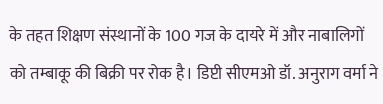के तहत शिक्षण संस्थानों के 100 गज के दायरे में और नाबालिगों को तम्बाकू की बिक्री पर रोक है। डिप्टी सीएमओ डॉ. अनुराग वर्मा ने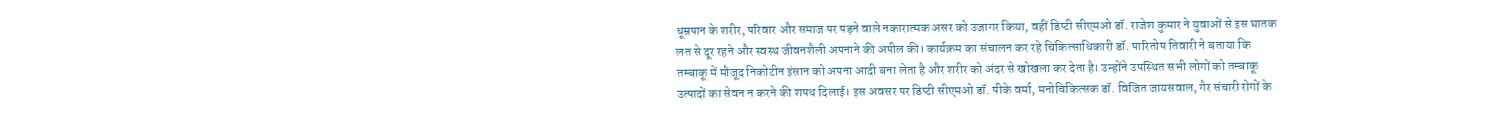धूम्रपान के शरीर, परिवार और समाज पर पड़ने वाले नकारात्मक असर को उजागर किया, वहीं डिप्टी सीएमओ डॉ. राजेश कुमार ने युवाओं से इस घातक लत से दूर रहने और स्वस्थ जीवनशैली अपनाने की अपील की। कार्यक्रम का संचालन कर रहे चिकित्साधिकारी डॉ. पारितोष तिवारी ने बताया कि तम्बाकू में मौजूद निकोटीन इंसान को अपना आदी बना लेता है और शरीर को अंदर से खोखला कर देता है। उन्होंने उपस्थित सभी लोगों को तम्बाकू उत्पादों का सेवन न करने की शपथ दिलाई। इस अवसर पर डिप्टी सीएमओ डॉ. पीके वर्मा, मनोचिकित्सक डॉ. विजित जायसवाल, गैर संचारी रोगों के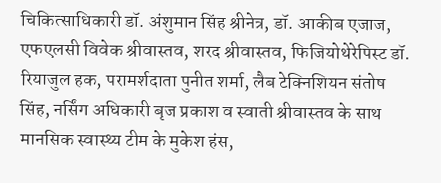चिकित्साधिकारी डॉ. अंशुमान सिंह श्रीनेत्र, डॉ. आकीब एजाज, एफएलसी विवेक श्रीवास्तव, शरद श्रीवास्तव, फिजियोथेरेपिस्ट डॉ. रियाजुल हक, परामर्शदाता पुनीत शर्मा, लैब टेक्निशियन संतोष सिंह, नर्सिंग अधिकारी बृज प्रकाश व स्वाती श्रीवास्तव के साथ मानसिक स्वास्थ्य टीम के मुकेश हंस,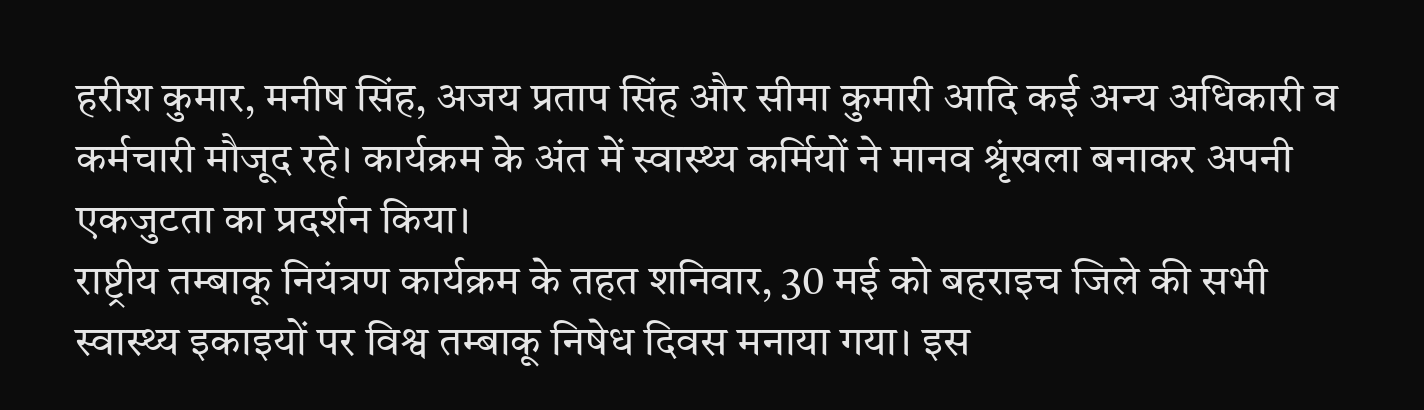हरीश कुमार, मनीष सिंह, अजय प्रताप सिंह और सीमा कुमारी आदि कई अन्य अधिकारी व कर्मचारी मौजूद रहे। कार्यक्रम के अंत में स्वास्थ्य कर्मियों ने मानव श्रृंखला बनाकर अपनी एकजुटता का प्रदर्शन किया।
राष्ट्रीय तम्बाकू नियंत्रण कार्यक्रम के तहत शनिवार, 30 मई को बहराइच जिले की सभी स्वास्थ्य इकाइयों पर विश्व तम्बाकू निषेध दिवस मनाया गया। इस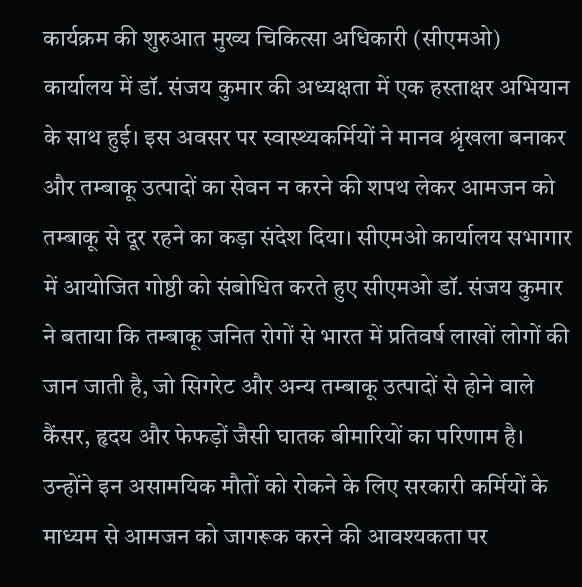कार्यक्रम की शुरुआत मुख्य चिकित्सा अधिकारी (सीएमओ) कार्यालय में डॉ. संजय कुमार की अध्यक्षता में एक हस्ताक्षर अभियान के साथ हुई। इस अवसर पर स्वास्थ्यकर्मियों ने मानव श्रृंखला बनाकर और तम्बाकू उत्पादों का सेवन न करने की शपथ लेकर आमजन को तम्बाकू से दूर रहने का कड़ा संदेश दिया। सीएमओ कार्यालय सभागार में आयोजित गोष्ठी को संबोधित करते हुए सीएमओ डॉ. संजय कुमार ने बताया कि तम्बाकू जनित रोगों से भारत में प्रतिवर्ष लाखों लोगों की जान जाती है, जो सिगरेट और अन्य तम्बाकू उत्पादों से होने वाले कैंसर, हृदय और फेफड़ों जैसी घातक बीमारियों का परिणाम है। उन्होंने इन असामयिक मौतों को रोकने के लिए सरकारी कर्मियों के माध्यम से आमजन को जागरूक करने की आवश्यकता पर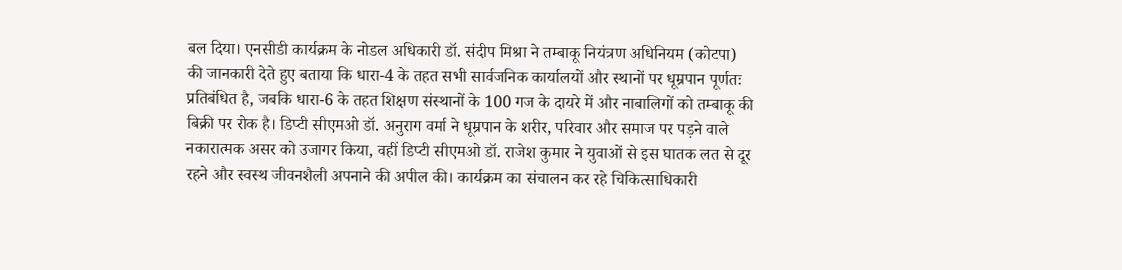बल दिया। एनसीडी कार्यक्रम के नोडल अधिकारी डॉ. संदीप मिश्रा ने तम्बाकू नियंत्रण अधिनियम (कोटपा) की जानकारी देते हुए बताया कि धारा-4 के तहत सभी सार्वजनिक कार्यालयों और स्थानों पर धूम्रपान पूर्णतः प्रतिबंधित है, जबकि धारा-6 के तहत शिक्षण संस्थानों के 100 गज के दायरे में और नाबालिगों को तम्बाकू की बिक्री पर रोक है। डिप्टी सीएमओ डॉ. अनुराग वर्मा ने धूम्रपान के शरीर, परिवार और समाज पर पड़ने वाले नकारात्मक असर को उजागर किया, वहीं डिप्टी सीएमओ डॉ. राजेश कुमार ने युवाओं से इस घातक लत से दूर रहने और स्वस्थ जीवनशैली अपनाने की अपील की। कार्यक्रम का संचालन कर रहे चिकित्साधिकारी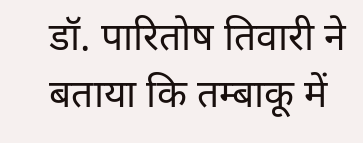डॉ. पारितोष तिवारी ने बताया कि तम्बाकू में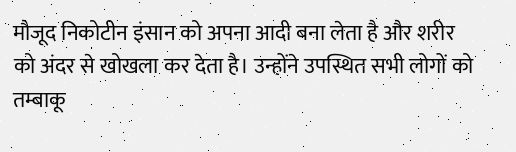मौजूद निकोटीन इंसान को अपना आदी बना लेता है और शरीर को अंदर से खोखला कर देता है। उन्होंने उपस्थित सभी लोगों को तम्बाकू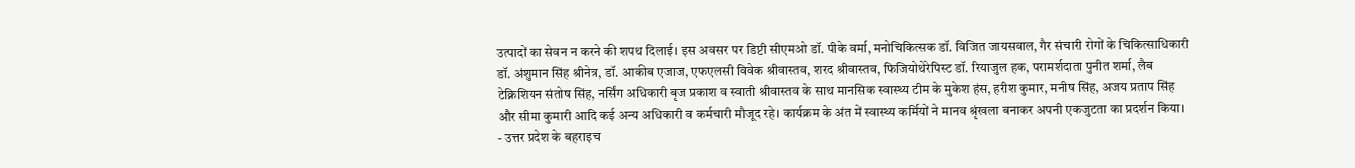उत्पादों का सेवन न करने की शपथ दिलाई। इस अवसर पर डिप्टी सीएमओ डॉ. पीके वर्मा, मनोचिकित्सक डॉ. विजित जायसवाल, गैर संचारी रोगों के चिकित्साधिकारी डॉ. अंशुमान सिंह श्रीनेत्र, डॉ. आकीब एजाज, एफएलसी विवेक श्रीवास्तव, शरद श्रीवास्तव, फिजियोथेरेपिस्ट डॉ. रियाजुल हक, परामर्शदाता पुनीत शर्मा, लैब टेक्निशियन संतोष सिंह, नर्सिंग अधिकारी बृज प्रकाश व स्वाती श्रीवास्तव के साथ मानसिक स्वास्थ्य टीम के मुकेश हंस, हरीश कुमार, मनीष सिंह, अजय प्रताप सिंह और सीमा कुमारी आदि कई अन्य अधिकारी व कर्मचारी मौजूद रहे। कार्यक्रम के अंत में स्वास्थ्य कर्मियों ने मानव श्रृंखला बनाकर अपनी एकजुटता का प्रदर्शन किया।
- उत्तर प्रदेश के बहराइच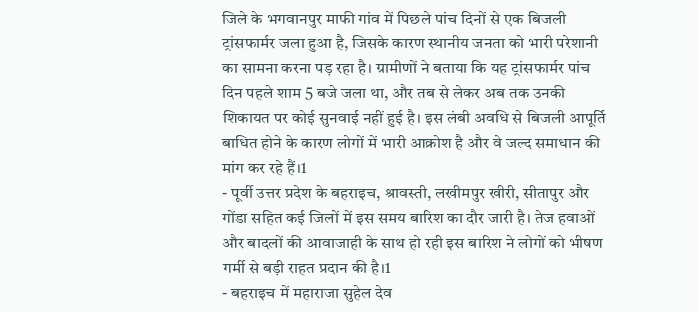जिले के भगवानपुर माफी गांव में पिछले पांच दिनों से एक बिजली ट्रांसफार्मर जला हुआ है, जिसके कारण स्थानीय जनता को भारी परेशानी का सामना करना पड़ रहा है। ग्रामीणों ने बताया कि यह ट्रांसफार्मर पांच दिन पहले शाम 5 बजे जला था, और तब से लेकर अब तक उनकी शिकायत पर कोई सुनवाई नहीं हुई है। इस लंबी अवधि से बिजली आपूर्ति बाधित होने के कारण लोगों में भारी आक्रोश है और वे जल्द समाधान की मांग कर रहे हैं।1
- पूर्वी उत्तर प्रदेश के बहराइच, श्रावस्ती, लखीमपुर खीरी, सीतापुर और गोंडा सहित कई जिलों में इस समय बारिश का दौर जारी है। तेज हवाओं और बादलों की आवाजाही के साथ हो रही इस बारिश ने लोगों को भीषण गर्मी से बड़ी राहत प्रदान की है।1
- बहराइच में महाराजा सुहेल देव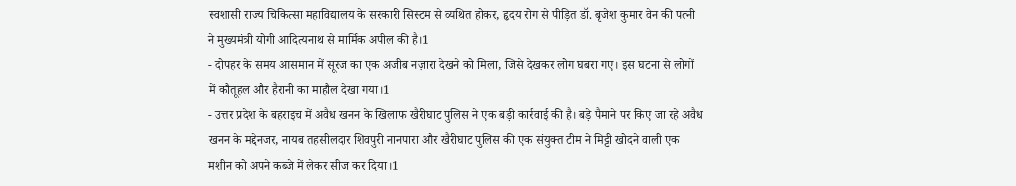स्वशासी राज्य चिकित्सा महाविद्यालय के सरकारी सिस्टम से व्यथित होकर, हृदय रोग से पीड़ित डॉ. बृजेश कुमार वेन की पत्नी ने मुख्यमंत्री योगी आदित्यनाथ से मार्मिक अपील की है।1
- दोपहर के समय आसमान में सूरज का एक अजीब नज़ारा देखने को मिला, जिसे देखकर लोग घबरा गए। इस घटना से लोगों में कौतूहल और हैरानी का माहौल देखा गया।1
- उत्तर प्रदेश के बहराइच में अवैध खनन के खिलाफ खैरीघाट पुलिस ने एक बड़ी कार्रवाई की है। बड़े पैमाने पर किए जा रहे अवैध खनन के मद्देनजर, नायब तहसीलदार शिवपुरी नानपारा और खैरीघाट पुलिस की एक संयुक्त टीम ने मिट्टी खोदने वाली एक मशीन को अपने कब्जे में लेकर सीज कर दिया।1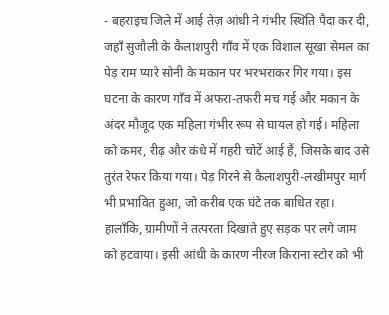- बहराइच जिले में आई तेज़ आंधी ने गंभीर स्थिति पैदा कर दी, जहाँ सुजौली के कैलाशपुरी गाँव में एक विशाल सूखा सेमल का पेड़ राम प्यारे सोनी के मकान पर भरभराकर गिर गया। इस घटना के कारण गाँव में अफरा-तफरी मच गई और मकान के अंदर मौजूद एक महिला गंभीर रूप से घायल हो गई। महिला को कमर, रीढ़ और कंधे में गहरी चोटें आई हैं, जिसके बाद उसे तुरंत रेफर किया गया। पेड़ गिरने से कैलाशपुरी-लखीमपुर मार्ग भी प्रभावित हुआ, जो करीब एक घंटे तक बाधित रहा। हालाँकि, ग्रामीणों ने तत्परता दिखाते हुए सड़क पर लगे जाम को हटवाया। इसी आंधी के कारण नीरज किराना स्टोर को भी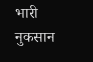भारी नुकसान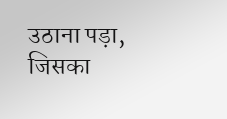उठाना पड़ा, जिसका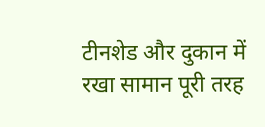टीनशेड और दुकान में रखा सामान पूरी तरह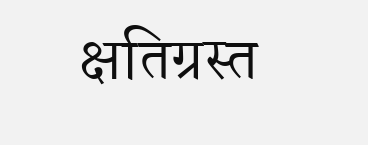क्षतिग्रस्त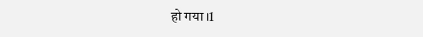हो गया।1